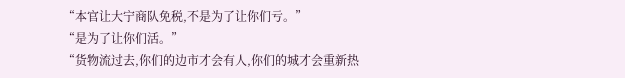“本官让大宁商队免税,不是为了让你们亏。”
“是为了让你们活。”
“货物流过去,你们的边市才会有人,你们的城才会重新热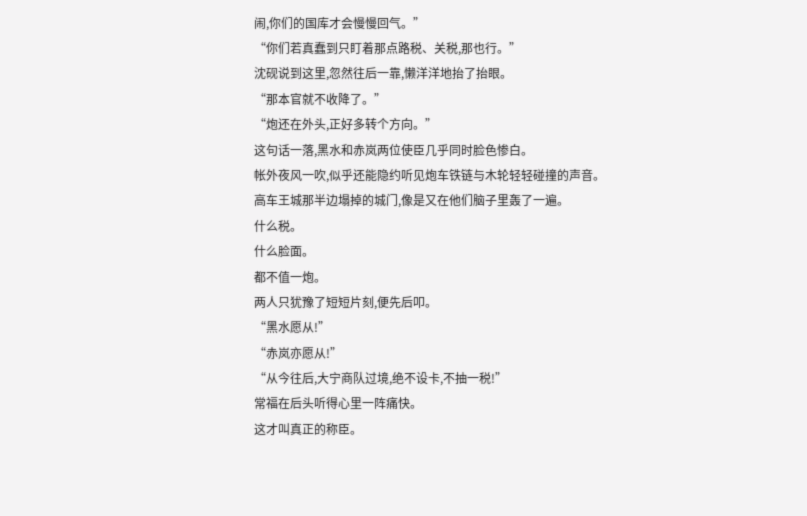闹,你们的国库才会慢慢回气。”
“你们若真蠢到只盯着那点路税、关税,那也行。”
沈砚说到这里,忽然往后一靠,懒洋洋地抬了抬眼。
“那本官就不收降了。”
“炮还在外头,正好多转个方向。”
这句话一落,黑水和赤岚两位使臣几乎同时脸色惨白。
帐外夜风一吹,似乎还能隐约听见炮车铁链与木轮轻轻碰撞的声音。
高车王城那半边塌掉的城门,像是又在他们脑子里轰了一遍。
什么税。
什么脸面。
都不值一炮。
两人只犹豫了短短片刻,便先后叩。
“黑水愿从!”
“赤岚亦愿从!”
“从今往后,大宁商队过境,绝不设卡,不抽一税!”
常福在后头听得心里一阵痛快。
这才叫真正的称臣。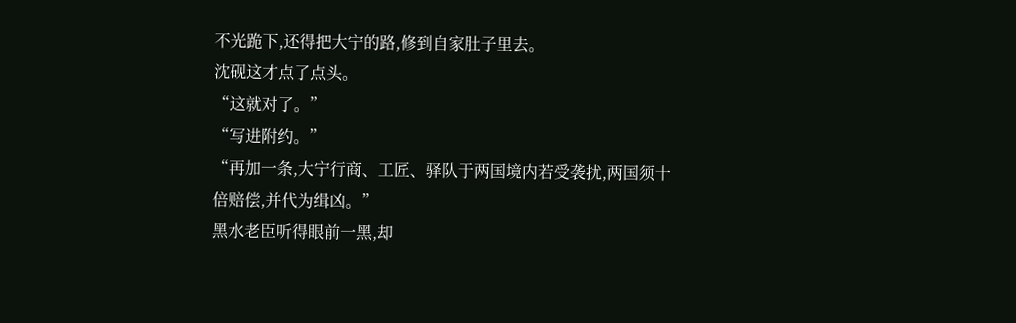不光跪下,还得把大宁的路,修到自家肚子里去。
沈砚这才点了点头。
“这就对了。”
“写进附约。”
“再加一条,大宁行商、工匠、驿队于两国境内若受袭扰,两国须十倍赔偿,并代为缉凶。”
黑水老臣听得眼前一黑,却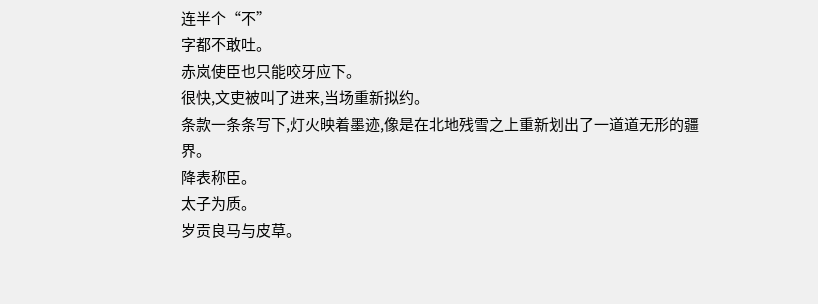连半个“不”
字都不敢吐。
赤岚使臣也只能咬牙应下。
很快,文吏被叫了进来,当场重新拟约。
条款一条条写下,灯火映着墨迹,像是在北地残雪之上重新划出了一道道无形的疆界。
降表称臣。
太子为质。
岁贡良马与皮草。